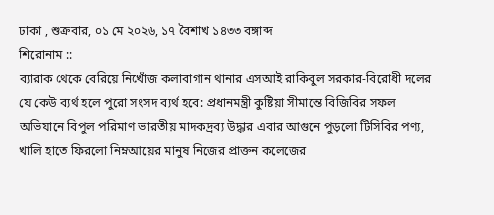ঢাকা , শুক্রবার, ০১ মে ২০২৬, ১৭ বৈশাখ ১৪৩৩ বঙ্গাব্দ
শিরোনাম ::
ব্যারাক থেকে বেরিয়ে নিখোঁজ কলাবাগান থানার এসআই রাকিবুল সরকার-বিরোধী দলের যে কেউ ব্যর্থ হলে পুরো সংসদ ব্যর্থ হবে: প্রধানমন্ত্রী কুষ্টিয়া সীমান্তে বিজিবির সফল অভিযানে বিপুল পরিমাণ ভারতীয় মাদকদ্রব্য উদ্ধার এবার আগুনে পুড়লো টিসিবির পণ্য, খালি হাতে ফিরলো নিম্নআয়ের মানুষ নিজের প্রাক্তন কলেজের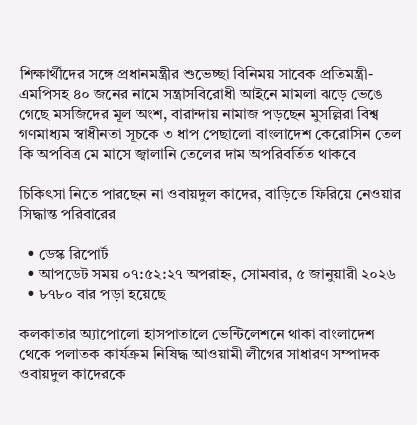শিক্ষার্থীদের সঙ্গে প্রধানমন্ত্রীর শুভেচ্ছা বিনিময় সাবেক প্রতিমন্ত্রী-এমপিসহ ৪০ জনের নামে সন্ত্রাসবিরোধী আইনে মামলা ঝড়ে ভেঙে গেছে মসজিদের মূল অংশ, বারান্দায় নামাজ পড়ছেন মুসল্লিরা বিশ্ব গণমাধ্যম স্বাধীনতা সূচকে ৩ ধাপ পেছালো বাংলাদেশ কেরোসিন তেল কি অপবিত্র মে মাসে জ্বালানি তেলের দাম অপরিবর্তিত থাকবে

চিকিৎসা নিতে পারছেন না ওবায়দুল কাদের, বাড়িতে ফিরিয়ে নেওয়ার সিদ্ধান্ত পরিবারের

  • ডেস্ক রিপোর্ট
  • আপডেট সময় ০৭:৫২:২৭ অপরাহ্ন, সোমবার, ৫ জানুয়ারী ২০২৬
  • ৮৭৮০ বার পড়া হয়েছে

কলকাতার অ্যাপোলো হাসপাতালে ভেন্টিলেশনে থাকা বাংলাদেশ থেকে পলাতক কার্যক্রম নিষিদ্ধ আওয়ামী লীগের সাধারণ সম্পাদক ওবায়দুল কাদেরকে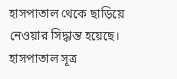হাসপাতাল থেকে ছাড়িয়ে নেওয়ার সিদ্ধান্ত হয়েছে। হাসপাতাল সূত্র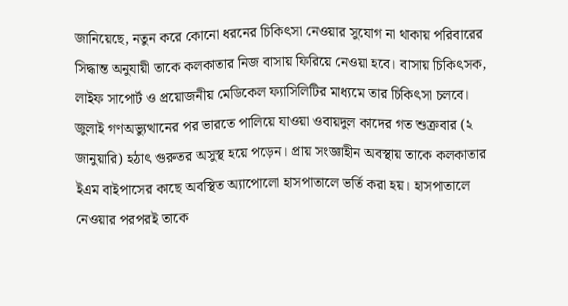জানিয়েছে, নতুন করে কোনো ধরনের চিকিৎসা নেওয়ার সুযোগ না থাকায় পরিবারের সিদ্ধান্ত অনুযায়ী তাকে কলকাতার নিজ বাসায় ফিরিয়ে নেওয়া হবে। বাসায় চিকিৎসক, লাইফ সাপোর্ট ও প্রয়োজনীয় মেডিকেল ফ্যাসিলিটির মাধ্যমে তার চিকিৎসা চলবে।
জুলাই গণঅভ্যুত্থানের পর ভারতে পালিয়ে যাওয়া ওবায়দুল কাদের গত শুক্রবার (২ জানুয়ারি) হঠাৎ গুরুতর অসুস্থ হয়ে পড়েন। প্রায় সংজ্ঞাহীন অবস্থায় তাকে কলকাতার ইএম বাইপাসের কাছে অবস্থিত অ্যাপোলো হাসপাতালে ভর্তি করা হয়। হাসপাতালে নেওয়ার পরপরই তাকে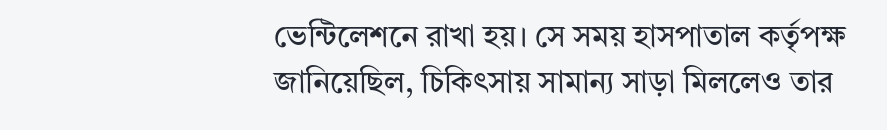ভেন্টিলেশনে রাখা হয়। সে সময় হাসপাতাল কর্তৃপক্ষ জানিয়েছিল, চিকিৎসায় সামান্য সাড়া মিললেও তার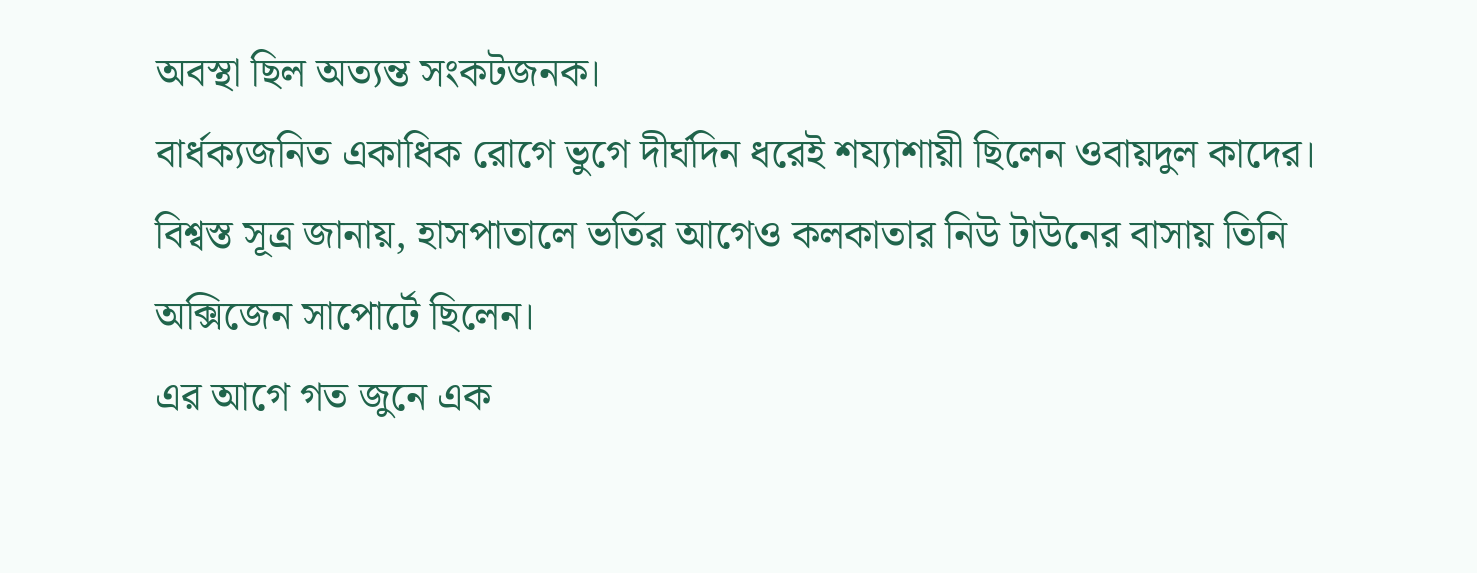অবস্থা ছিল অত্যন্ত সংকটজনক।
বার্ধক্যজনিত একাধিক রোগে ভুগে দীর্ঘদিন ধরেই শয্যাশায়ী ছিলেন ওবায়দুল কাদের। বিশ্বস্ত সূত্র জানায়, হাসপাতালে ভর্তির আগেও কলকাতার নিউ টাউনের বাসায় তিনি অক্সিজেন সাপোর্টে ছিলেন।
এর আগে গত জুনে এক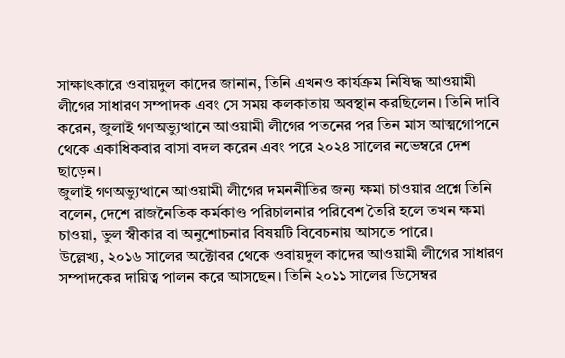সাক্ষাৎকারে ওবায়দুল কাদের জানান, তিনি এখনও কার্যক্রম নিষিদ্ধ আওয়ামী লীগের সাধারণ সম্পাদক এবং সে সময় কলকাতায় অবস্থান করছিলেন। তিনি দাবি করেন, জুলাই গণঅভ্যুত্থানে আওয়ামী লীগের পতনের পর তিন মাস আত্মগোপনে থেকে একাধিকবার বাসা বদল করেন এবং পরে ২০২৪ সালের নভেম্বরে দেশ ছাড়েন।
জুলাই গণঅভ্যুত্থানে আওয়ামী লীগের দমননীতির জন্য ক্ষমা চাওয়ার প্রশ্নে তিনি বলেন, দেশে রাজনৈতিক কর্মকাণ্ড পরিচালনার পরিবেশ তৈরি হলে তখন ক্ষমা চাওয়া, ভুল স্বীকার বা অনুশোচনার বিষয়টি বিবেচনায় আসতে পারে।
উল্লেখ্য, ২০১৬ সালের অক্টোবর থেকে ওবায়দুল কাদের আওয়ামী লীগের সাধারণ সম্পাদকের দায়িত্ব পালন করে আসছেন। তিনি ২০১১ সালের ডিসেম্বর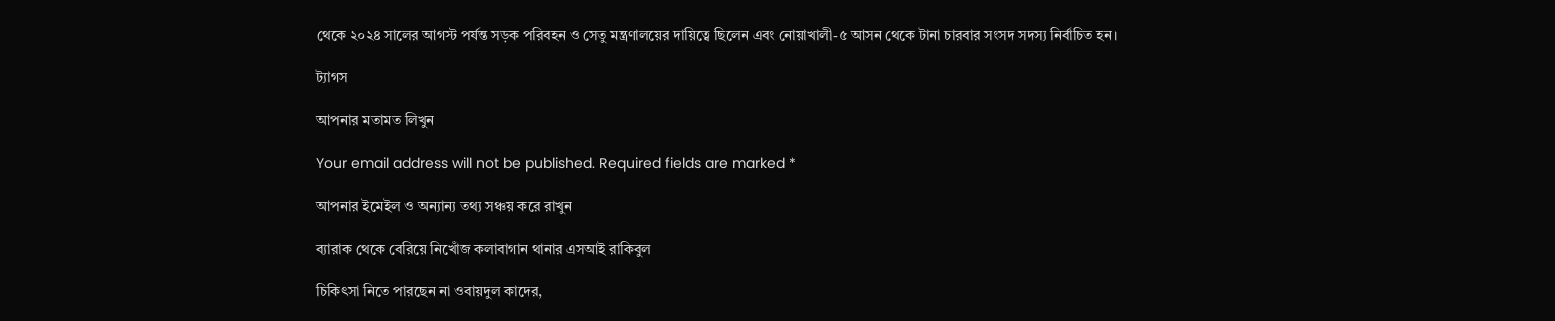থেকে ২০২৪ সালের আগস্ট পর্যন্ত সড়ক পরিবহন ও সেতু মন্ত্রণালয়ের দায়িত্বে ছিলেন এবং নোয়াখালী-৫ আসন থেকে টানা চারবার সংসদ সদস্য নির্বাচিত হন।

ট্যাগস

আপনার মতামত লিখুন

Your email address will not be published. Required fields are marked *

আপনার ইমেইল ও অন্যান্য তথ্য সঞ্চয় করে রাখুন

ব্যারাক থেকে বেরিয়ে নিখোঁজ কলাবাগান থানার এসআই রাকিবুল

চিকিৎসা নিতে পারছেন না ওবায়দুল কাদের,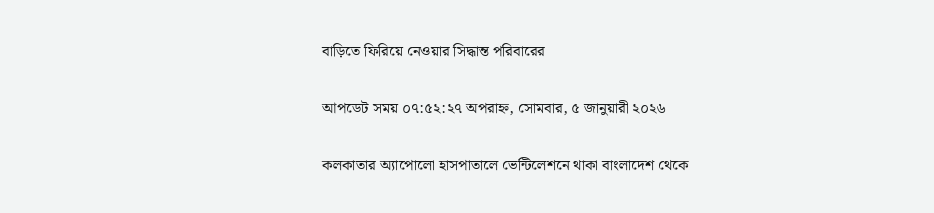বাড়িতে ফিরিয়ে নেওয়ার সিদ্ধান্ত পরিবারের

আপডেট সময় ০৭:৫২:২৭ অপরাহ্ন, সোমবার, ৫ জানুয়ারী ২০২৬

কলকাতার অ্যাপোলো হাসপাতালে ভেন্টিলেশনে থাকা বাংলাদেশ থেকে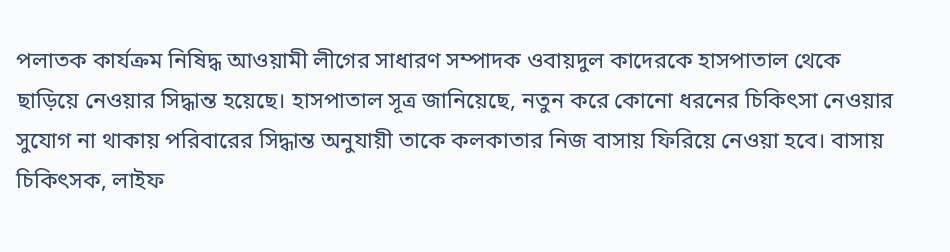পলাতক কার্যক্রম নিষিদ্ধ আওয়ামী লীগের সাধারণ সম্পাদক ওবায়দুল কাদেরকে হাসপাতাল থেকে ছাড়িয়ে নেওয়ার সিদ্ধান্ত হয়েছে। হাসপাতাল সূত্র জানিয়েছে, নতুন করে কোনো ধরনের চিকিৎসা নেওয়ার সুযোগ না থাকায় পরিবারের সিদ্ধান্ত অনুযায়ী তাকে কলকাতার নিজ বাসায় ফিরিয়ে নেওয়া হবে। বাসায় চিকিৎসক, লাইফ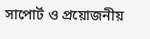সাপোর্ট ও প্রয়োজনীয়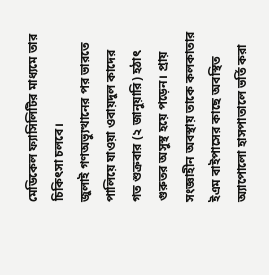মেডিকেল ফ্যাসিলিটির মাধ্যমে তার চিকিৎসা চলবে।
জুলাই গণঅভ্যুত্থানের পর ভারতে পালিয়ে যাওয়া ওবায়দুল কাদের গত শুক্রবার (২ জানুয়ারি) হঠাৎ গুরুতর অসুস্থ হয়ে পড়েন। প্রায় সংজ্ঞাহীন অবস্থায় তাকে কলকাতার ইএম বাইপাসের কাছে অবস্থিত অ্যাপোলো হাসপাতালে ভর্তি করা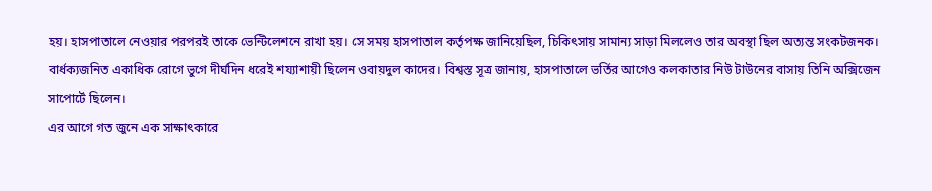হয়। হাসপাতালে নেওয়ার পরপরই তাকে ভেন্টিলেশনে রাখা হয়। সে সময় হাসপাতাল কর্তৃপক্ষ জানিয়েছিল, চিকিৎসায় সামান্য সাড়া মিললেও তার অবস্থা ছিল অত্যন্ত সংকটজনক।
বার্ধক্যজনিত একাধিক রোগে ভুগে দীর্ঘদিন ধরেই শয্যাশায়ী ছিলেন ওবায়দুল কাদের। বিশ্বস্ত সূত্র জানায়, হাসপাতালে ভর্তির আগেও কলকাতার নিউ টাউনের বাসায় তিনি অক্সিজেন সাপোর্টে ছিলেন।
এর আগে গত জুনে এক সাক্ষাৎকারে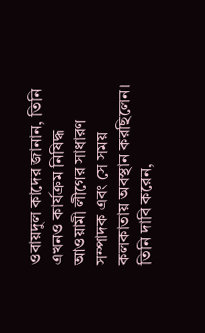ওবায়দুল কাদের জানান, তিনি এখনও কার্যক্রম নিষিদ্ধ আওয়ামী লীগের সাধারণ সম্পাদক এবং সে সময় কলকাতায় অবস্থান করছিলেন। তিনি দাবি করেন,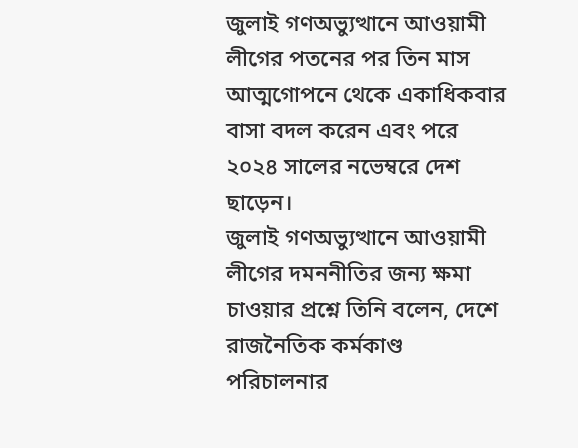জুলাই গণঅভ্যুত্থানে আওয়ামী লীগের পতনের পর তিন মাস আত্মগোপনে থেকে একাধিকবার বাসা বদল করেন এবং পরে ২০২৪ সালের নভেম্বরে দেশ ছাড়েন।
জুলাই গণঅভ্যুত্থানে আওয়ামী লীগের দমননীতির জন্য ক্ষমা চাওয়ার প্রশ্নে তিনি বলেন, দেশে রাজনৈতিক কর্মকাণ্ড পরিচালনার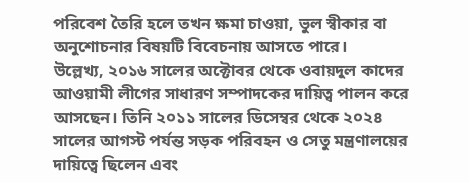পরিবেশ তৈরি হলে তখন ক্ষমা চাওয়া, ভুল স্বীকার বা অনুশোচনার বিষয়টি বিবেচনায় আসতে পারে।
উল্লেখ্য, ২০১৬ সালের অক্টোবর থেকে ওবায়দুল কাদের আওয়ামী লীগের সাধারণ সম্পাদকের দায়িত্ব পালন করে আসছেন। তিনি ২০১১ সালের ডিসেম্বর থেকে ২০২৪ সালের আগস্ট পর্যন্ত সড়ক পরিবহন ও সেতু মন্ত্রণালয়ের দায়িত্বে ছিলেন এবং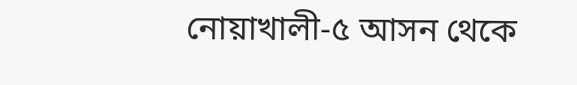নোয়াখালী-৫ আসন থেকে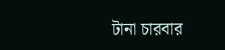টানা চারবার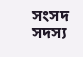সংসদ সদস্য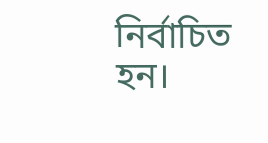নির্বাচিত হন।